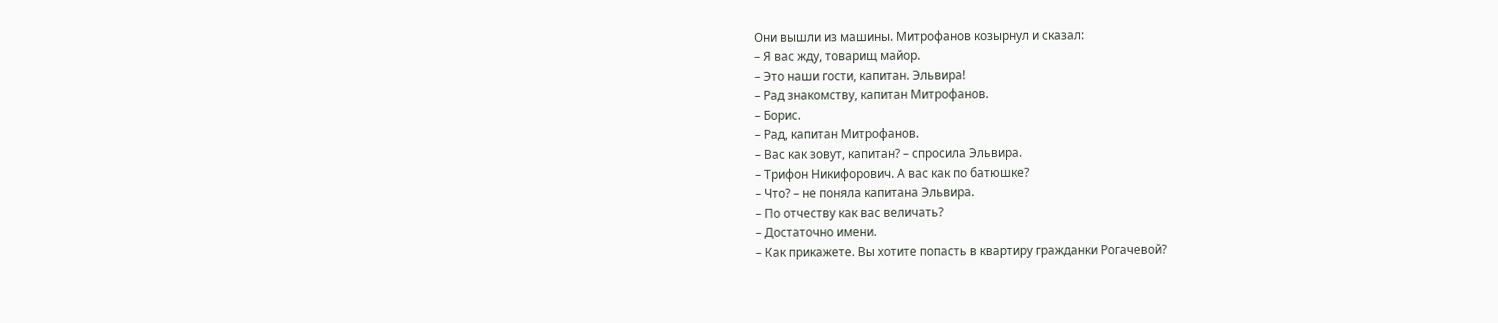Они вышли из машины. Митрофанов козырнул и сказал:
– Я вас жду, товарищ майор.
– Это наши гости, капитан. Эльвира!
– Рад знакомству, капитан Митрофанов.
– Борис.
– Рад, капитан Митрофанов.
– Вас как зовут, капитан? – спросила Эльвира.
– Трифон Никифорович. А вас как по батюшке?
– Что? – не поняла капитана Эльвира.
– По отчеству как вас величать?
– Достаточно имени.
– Как прикажете. Вы хотите попасть в квартиру гражданки Рогачевой?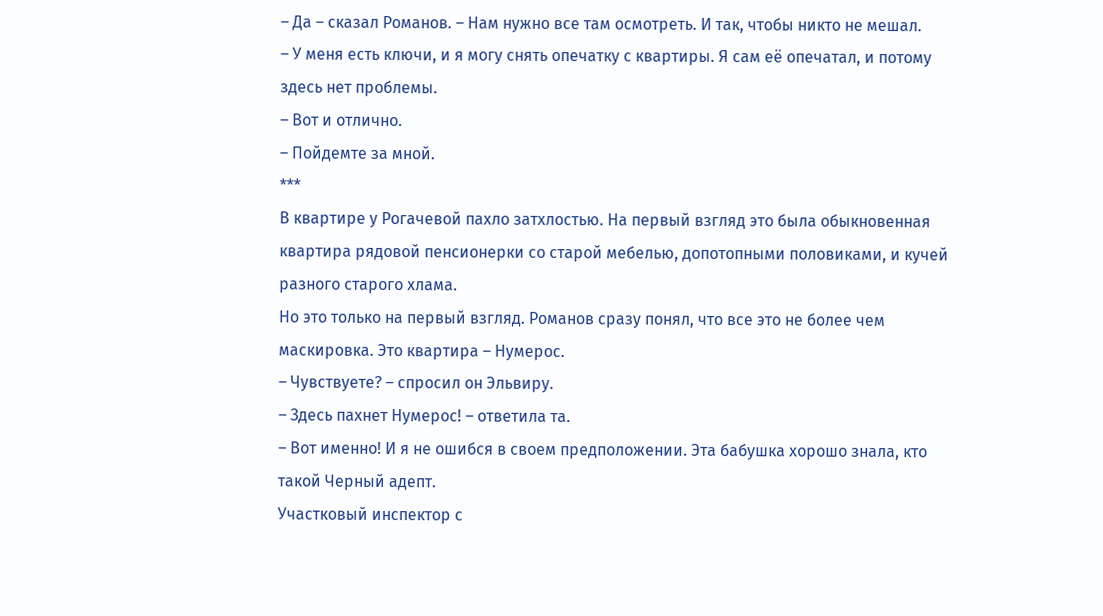– Да – сказал Романов. – Нам нужно все там осмотреть. И так, чтобы никто не мешал.
– У меня есть ключи, и я могу снять опечатку с квартиры. Я сам её опечатал, и потому здесь нет проблемы.
– Вот и отлично.
– Пойдемте за мной.
***
В квартире у Рогачевой пахло затхлостью. На первый взгляд это была обыкновенная квартира рядовой пенсионерки со старой мебелью, допотопными половиками, и кучей разного старого хлама.
Но это только на первый взгляд. Романов сразу понял, что все это не более чем маскировка. Это квартира – Нумерос.
– Чувствуете? – спросил он Эльвиру.
– Здесь пахнет Нумерос! – ответила та.
– Вот именно! И я не ошибся в своем предположении. Эта бабушка хорошо знала, кто такой Черный адепт.
Участковый инспектор с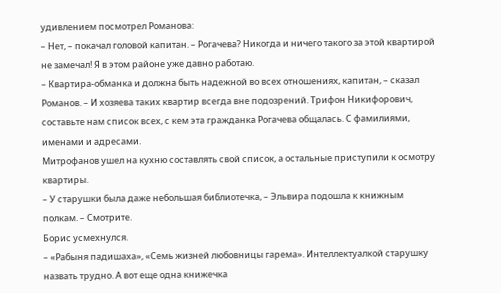удивлением посмотрел Романова:
– Нет, – покачал головой капитан. – Рогачева? Никогда и ничего такого за этой квартирой не замечал! Я в этом районе уже давно работаю.
– Квартира-обманка и должна быть надежной во всех отношениях, капитан, – сказал Романов. – И хозяева таких квартир всегда вне подозрений. Трифон Никифорович, составьте нам список всех, с кем эта гражданка Рогачева общалась. С фамилиями, именами и адресами.
Митрофанов ушел на кухню составлять свой список, а остальные приступили к осмотру квартиры.
– У старушки была даже небольшая библиотечка, – Эльвира подошла к книжным полкам. – Смотрите.
Борис усмехнулся.
– «Рабыня падишаха», «Семь жизней любовницы гарема». Интеллектуалкой старушку назвать трудно. А вот еще одна книжечка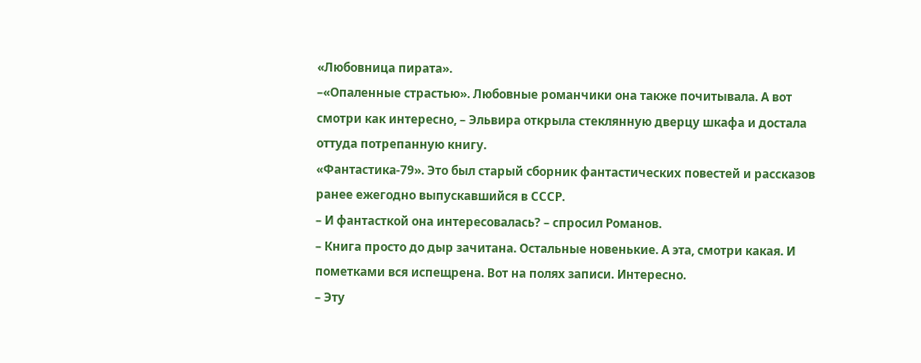«Любовница пирата».
–«Опаленные страстью». Любовные романчики она также почитывала. А вот смотри как интересно, – Эльвира открыла стеклянную дверцу шкафа и достала оттуда потрепанную книгу.
«Фантастика-79». Это был старый сборник фантастических повестей и рассказов ранее ежегодно выпускавшийся в СССР.
– И фантасткой она интересовалась? – спросил Романов.
– Книга просто до дыр зачитана. Остальные новенькие. А эта, смотри какая. И пометками вся испещрена. Вот на полях записи. Интересно.
– Эту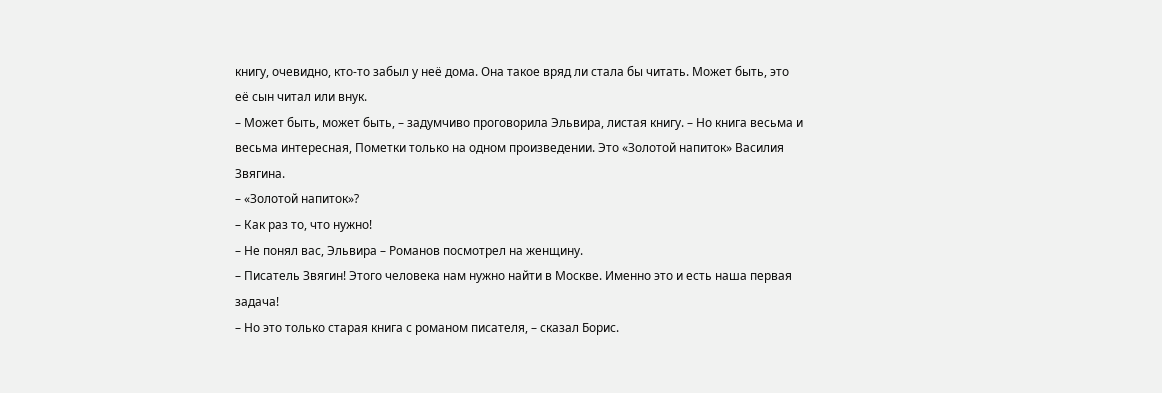книгу, очевидно, кто-то забыл у неё дома. Она такое вряд ли стала бы читать. Может быть, это её сын читал или внук.
– Может быть, может быть, – задумчиво проговорила Эльвира, листая книгу. – Но книга весьма и весьма интересная, Пометки только на одном произведении. Это «Золотой напиток» Василия Звягина.
– «Золотой напиток»?
– Как раз то, что нужно!
– Не понял вас, Эльвира – Романов посмотрел на женщину.
– Писатель Звягин! Этого человека нам нужно найти в Москве. Именно это и есть наша первая задача!
– Но это только старая книга с романом писателя, – сказал Борис.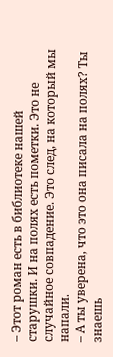– Этот роман есть в библиотеке нашей старушки. И на полях есть пометки. Это не случайное совпадение. Это след, на который мы напали.
– А ты уверена, что это она писала на полях? Ты знаешь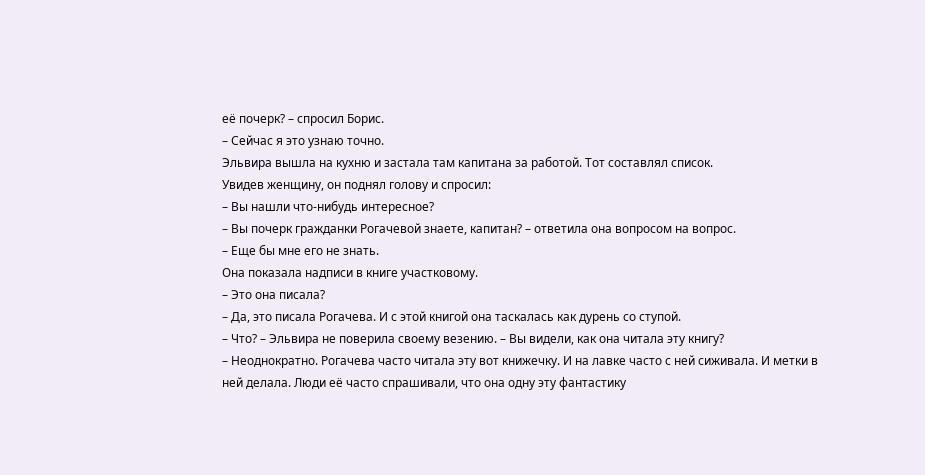её почерк? – спросил Борис.
– Сейчас я это узнаю точно.
Эльвира вышла на кухню и застала там капитана за работой. Тот составлял список.
Увидев женщину, он поднял голову и спросил:
– Вы нашли что-нибудь интересное?
– Вы почерк гражданки Рогачевой знаете, капитан? – ответила она вопросом на вопрос.
– Еще бы мне его не знать.
Она показала надписи в книге участковому.
– Это она писала?
– Да, это писала Рогачева. И с этой книгой она таскалась как дурень со ступой.
– Что? – Эльвира не поверила своему везению. – Вы видели, как она читала эту книгу?
– Неоднократно. Рогачева часто читала эту вот книжечку. И на лавке часто с ней сиживала. И метки в ней делала. Люди её часто спрашивали, что она одну эту фантастику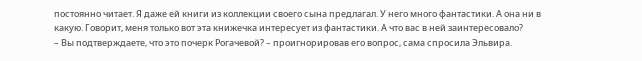постоянно читает. Я даже ей книги из коллекции своего сына предлагал. У него много фантастики. А она ни в какую. Говорит, меня только вот эта книжечка интересует из фантастики. А что вас в ней заинтересовало?
– Вы подтверждаете, что это почерк Рогачевой? – проигнорировав его вопрос, сама спросила Эльвира.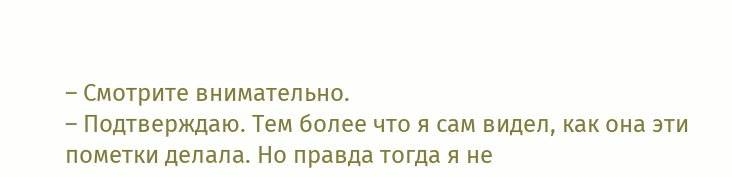– Смотрите внимательно.
– Подтверждаю. Тем более что я сам видел, как она эти пометки делала. Но правда тогда я не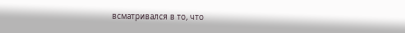всматривался в то, что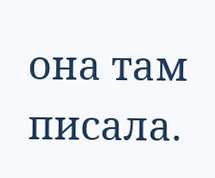она там писала.